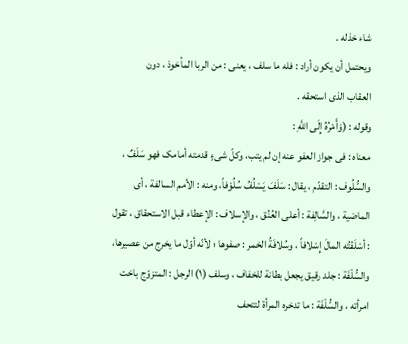شاء خذله .
ویحتمل أن یکون أراد : فله ما سلف ، یعنی : من الربا المأخوذ ، دون
العقاب الذی استحقه .
وقوله : (وَأَمْرُهُ إِلَى اللَّهِ :
معناه : فی جواز العفو عنه إن لم یتب، وکلّ شیءٍ قدمته أمامک فهو سَلَفٌ ، والسُّلُوف : التقدّم ، یقال : سَلَفَ یَسْلُفُ سُلُوْفاً، ومنه : الأمم السالفة ، أى الماضیة ، والسَّالِفة : أعلى العُنُق ، والإسلاف : الإعطاء قبل الاستحقاق ، تقول : أسْلَفْتُه المالَ إِسْلافاً ، وسُلافَةُ الخمر : صفوها ؛ لأنّه أوّل ما یخرج من عصیرها، والسُّلْفَة : جلد رقیق یجعل بطانة للخفاف ، وسلف (١) الرجل : المتزوّج باخت امرأته ، والسُّلْفَة : ما تدخره المرأة لتتحف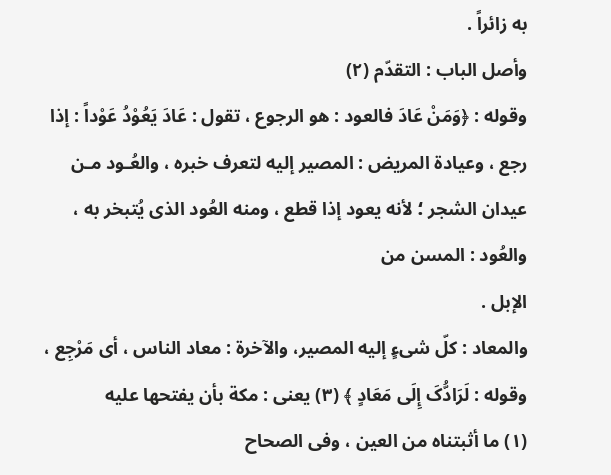به زائراً .
وأصل الباب : التقدّم (٢)
وقوله : ﴿وَمَنْ عَادَ فالعود : هو الرجوع ، تقول : عَادَ یَعُوْدُ عَوْداً : إذا رجع ، وعیادة المریض : المصیر إلیه لتعرف خبره ، والعُـود مـن عیدان الشجر ؛ لأنه یعود إذا قطع ، ومنه العُود الذی یُتبخر به ، والعُود : المسن من
الإبل .
والمعاد : کلّ شیءٍ إلیه المصیر، والآخرة : معاد الناس ، أی مَرْجِع ،
وقوله : لَرَادُّکَ إِلَى مَعَادٍ ﴾ (٣) یعنی : مکة بأن یفتحها علیه
(١) ما أثبتناه من العین ، وفی الصحاح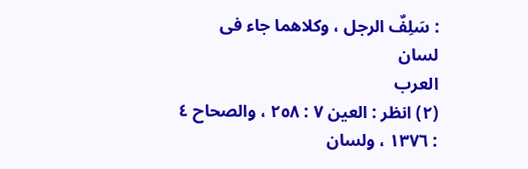: سَلِفٌ الرجل ، وکلاهما جاء فی لسان
العرب
(٢) انظر : العین ٧ : ٢٥٨ ، والصحاح ٤ : ١٣٧٦ ، ولسان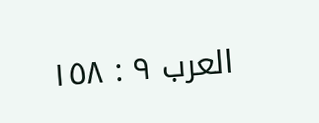العرب ٩ : ١٥٨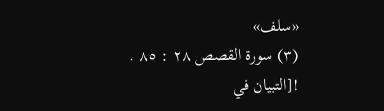«سلف»
(٣) سورة القصص ٢٨ : ٨٥ .
![التبيان في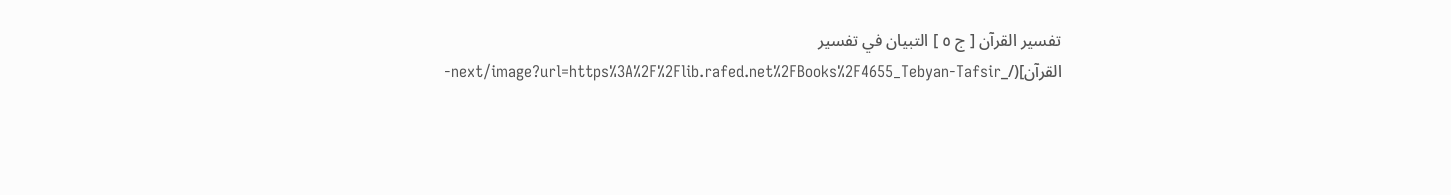تفسير القرآن [ ج ٥ ] التبيان في تفسير القرآن](/_next/image?url=https%3A%2F%2Flib.rafed.net%2FBooks%2F4655_Tebyan-Tafsir-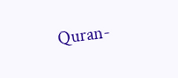Quran-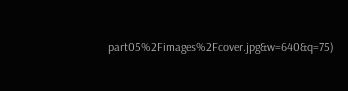part05%2Fimages%2Fcover.jpg&w=640&q=75)